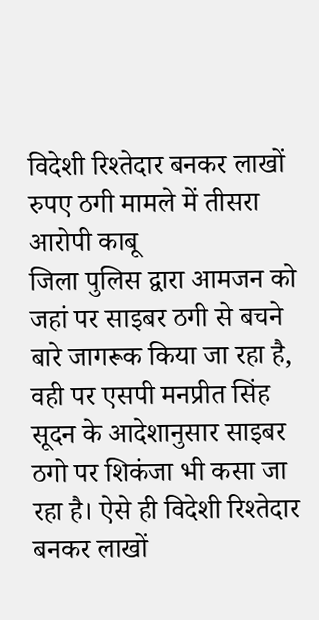विदेशी रिश्तेदार बनकर लाखों रुपए ठगी मामले में तीसरा आरोपी काबू
जिला पुलिस द्वारा आमजन को जहां पर साइबर ठगी से बचने बारे जागरूक किया जा रहा है, वही पर एसपी मनप्रीत सिंह सूदन के आदेशानुसार साइबर ठगो पर शिकंजा भी कसा जा रहा है। ऐसे ही विदेशी रिश्तेदार बनकर लाखों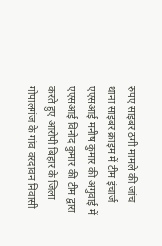रुपए साइबर ठगी मामले की जांच थाना साइबर क्राइम में टीम इंचार्ज एएसआई मनीष कुमार की अगुवाई में एएसआई विनोद कुमार की टीम द्वारा करते हुए आरोपी बिहार के जिला गोपालगंज के गांव वरदावन निवासी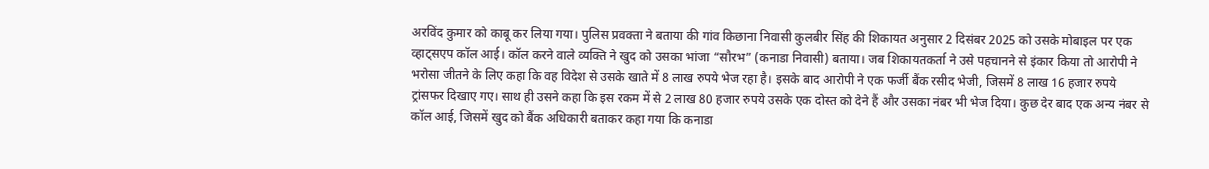अरविंद कुमार को काबू कर लिया गया। पुलिस प्रवक्ता ने बताया की गांव किछाना निवासी कुलबीर सिंह की शिकायत अनुसार 2 दिसंबर 2025 को उसके मोबाइल पर एक व्हाट्सएप कॉल आई। कॉल करने वाले व्यक्ति ने खुद को उसका भांजा “सौरभ” (कनाडा निवासी) बताया। जब शिकायतकर्ता ने उसे पहचानने से इंकार किया तो आरोपी ने भरोसा जीतने के लिए कहा कि वह विदेश से उसके खाते में 8 लाख रुपये भेज रहा है। इसके बाद आरोपी ने एक फर्जी बैंक रसीद भेजी, जिसमें 8 लाख 16 हजार रुपये ट्रांसफर दिखाए गए। साथ ही उसने कहा कि इस रकम में से 2 लाख 80 हजार रुपये उसके एक दोस्त को देने हैं और उसका नंबर भी भेज दिया। कुछ देर बाद एक अन्य नंबर से कॉल आई, जिसमें खुद को बैंक अधिकारी बताकर कहा गया कि कनाडा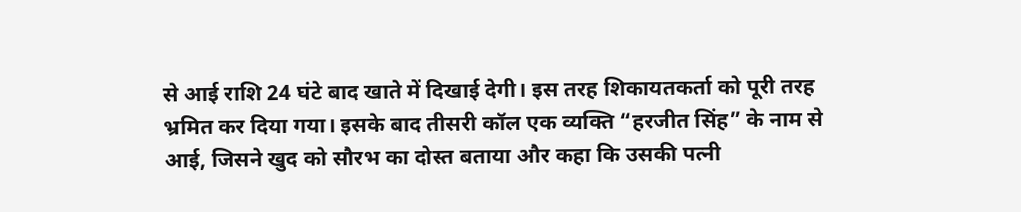से आई राशि 24 घंटे बाद खाते में दिखाई देगी। इस तरह शिकायतकर्ता को पूरी तरह भ्रमित कर दिया गया। इसके बाद तीसरी कॉल एक व्यक्ति “हरजीत सिंह” के नाम से आई, जिसने खुद को सौरभ का दोस्त बताया और कहा कि उसकी पत्नी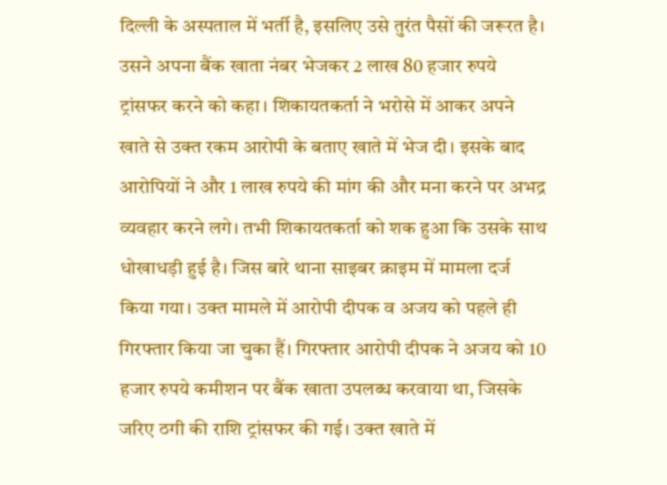दिल्ली के अस्पताल में भर्ती है, इसलिए उसे तुरंत पैसों की जरूरत है। उसने अपना बैंक खाता नंबर भेजकर 2 लाख 80 हजार रुपये ट्रांसफर करने को कहा। शिकायतकर्ता ने भरोसे में आकर अपने खाते से उक्त रकम आरोपी के बताए खाते में भेज दी। इसके बाद आरोपियों ने और 1 लाख रुपये की मांग की और मना करने पर अभद्र व्यवहार करने लगे। तभी शिकायतकर्ता को शक हुआ कि उसके साथ धोखाधड़ी हुई है। जिस बारे थाना साइबर क्राइम में मामला दर्ज किया गया। उक्त मामले में आरोपी दीपक व अजय को पहले ही गिरफ्तार किया जा चुका हैं। गिरफ्तार आरोपी दीपक ने अजय को 10 हजार रुपये कमीशन पर बैंक खाता उपलब्ध करवाया था, जिसके जरिए ठगी की राशि ट्रांसफर की गई। उक्त खाते में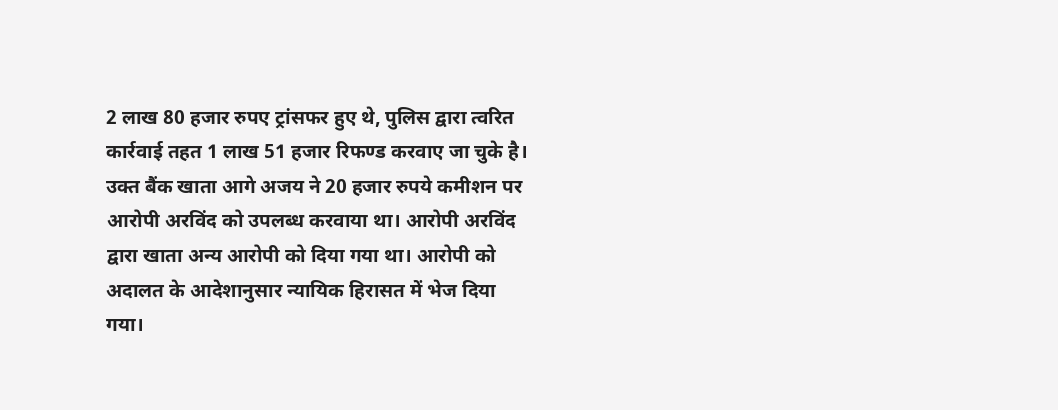2 लाख 80 हजार रुपए ट्रांसफर हुए थे, पुलिस द्वारा त्वरित कार्रवाई तहत 1 लाख 51 हजार रिफण्ड करवाए जा चुके है। उक्त बैंक खाता आगे अजय ने 20 हजार रुपये कमीशन पर आरोपी अरविंद को उपलब्ध करवाया था। आरोपी अरविंद द्वारा खाता अन्य आरोपी को दिया गया था। आरोपी को अदालत के आदेशानुसार न्यायिक हिरासत में भेज दिया गया।